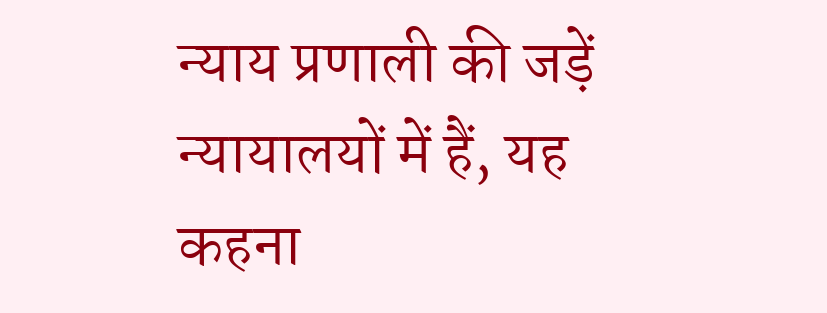न्याय प्रणाली की जड़ें न्यायालयों में हैं, यह कहना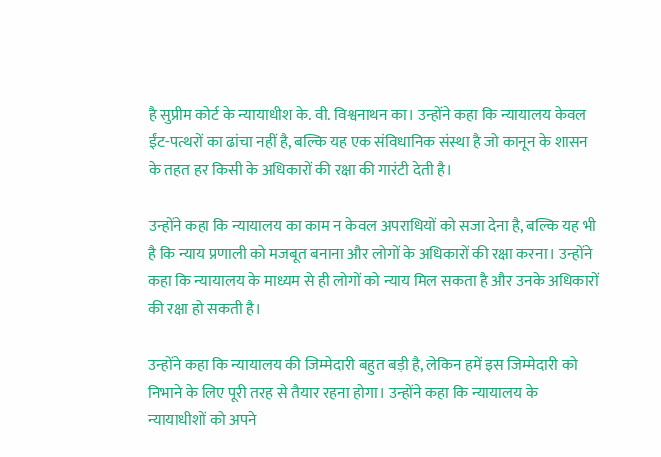है सुप्रीम कोर्ट के न्यायाधीश के. वी. विश्वनाथन का। उन्होंने कहा कि न्यायालय केवल ईंट-पत्थरों का ढांचा नहीं है, बल्कि यह एक संविधानिक संस्था है जो कानून के शासन के तहत हर किसी के अधिकारों की रक्षा की गारंटी देती है।

उन्होंने कहा कि न्यायालय का काम न केवल अपराधियों को सजा देना है, बल्कि यह भी है कि न्याय प्रणाली को मजबूत बनाना और लोगों के अधिकारों की रक्षा करना। उन्होंने कहा कि न्यायालय के माध्यम से ही लोगों को न्याय मिल सकता है और उनके अधिकारों की रक्षा हो सकती है।

उन्होंने कहा कि न्यायालय की जिम्मेदारी बहुत बड़ी है, लेकिन हमें इस जिम्मेदारी को निभाने के लिए पूरी तरह से तैयार रहना होगा। उन्होंने कहा कि न्यायालय के न्यायाधीशों को अपने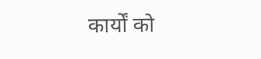कार्यों को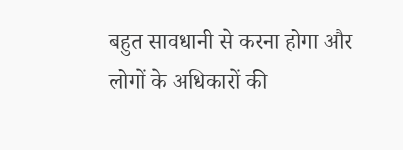बहुत सावधानी से करना होगा और लोगों के अधिकारों की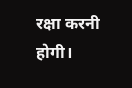रक्षा करनी होगी।